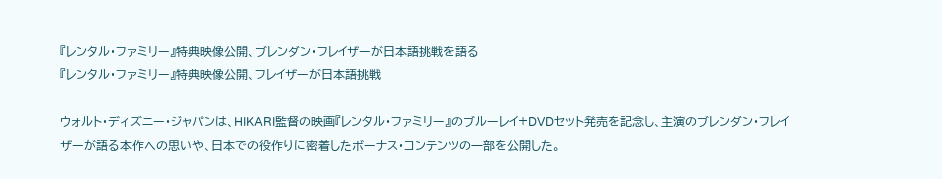『レンタル・ファミリー』特典映像公開、ブレンダン・フレイザーが日本語挑戦を語る
『レンタル・ファミリー』特典映像公開、フレイザーが日本語挑戦

ウォルト・ディズニー・ジャパンは、HIKARI監督の映画『レンタル・ファミリー』のブルーレイ+DVDセット発売を記念し、主演のブレンダン・フレイザーが語る本作への思いや、日本での役作りに密着したボーナス・コンテンツの一部を公開した。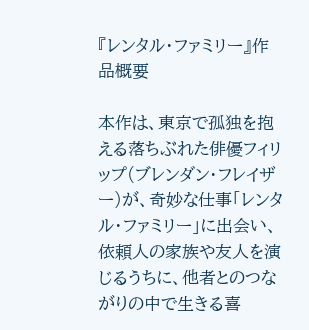『レンタル・ファミリー』作品概要

本作は、東京で孤独を抱える落ちぶれた俳優フィリップ(ブレンダン・フレイザー)が、奇妙な仕事「レンタル・ファミリー」に出会い、依頼人の家族や友人を演じるうちに、他者とのつながりの中で生きる喜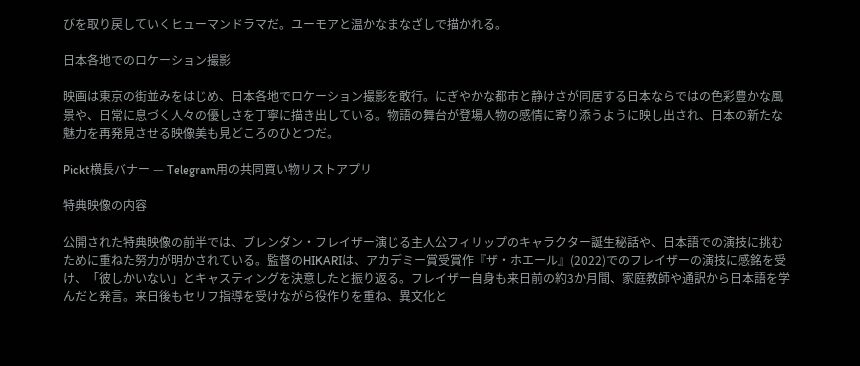びを取り戻していくヒューマンドラマだ。ユーモアと温かなまなざしで描かれる。

日本各地でのロケーション撮影

映画は東京の街並みをはじめ、日本各地でロケーション撮影を敢行。にぎやかな都市と静けさが同居する日本ならではの色彩豊かな風景や、日常に息づく人々の優しさを丁寧に描き出している。物語の舞台が登場人物の感情に寄り添うように映し出され、日本の新たな魅力を再発見させる映像美も見どころのひとつだ。

Pickt横長バナー — Telegram用の共同買い物リストアプリ

特典映像の内容

公開された特典映像の前半では、ブレンダン・フレイザー演じる主人公フィリップのキャラクター誕生秘話や、日本語での演技に挑むために重ねた努力が明かされている。監督のHIKARIは、アカデミー賞受賞作『ザ・ホエール』(2022)でのフレイザーの演技に感銘を受け、「彼しかいない」とキャスティングを決意したと振り返る。フレイザー自身も来日前の約3か月間、家庭教師や通訳から日本語を学んだと発言。来日後もセリフ指導を受けながら役作りを重ね、異文化と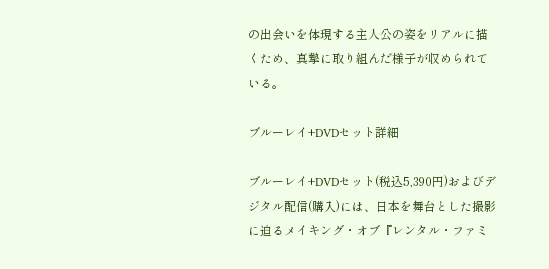の出会いを体現する主人公の姿をリアルに描くため、真摯に取り組んだ様子が収められている。

ブルーレイ+DVDセット詳細

ブルーレイ+DVDセット(税込5,390円)およびデジタル配信(購入)には、日本を舞台とした撮影に迫るメイキング・オブ『レンタル・ファミ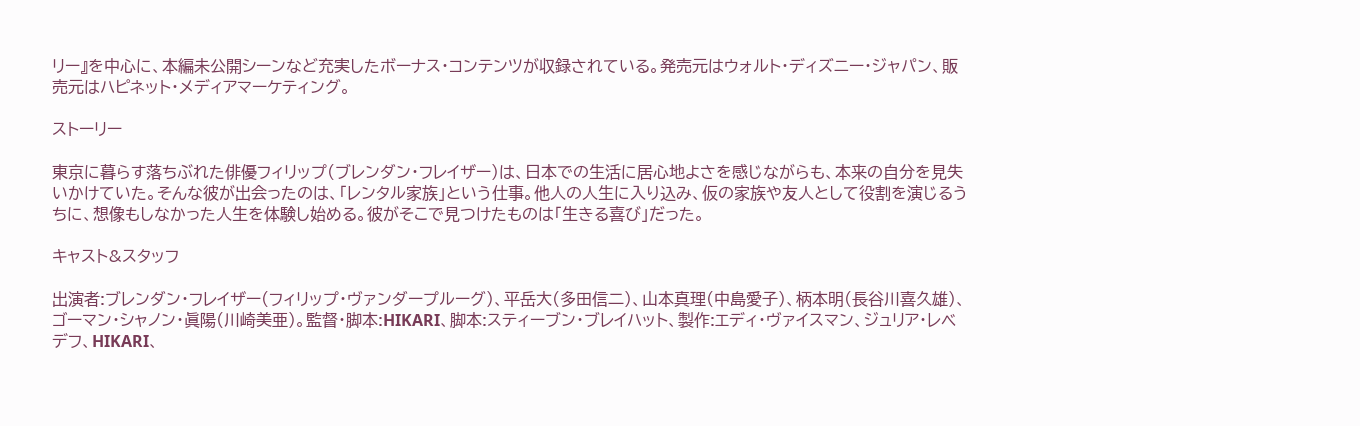リー』を中心に、本編未公開シーンなど充実したボーナス・コンテンツが収録されている。発売元はウォルト・ディズニー・ジャパン、販売元はハピネット・メディアマーケティング。

ストーリー

東京に暮らす落ちぶれた俳優フィリップ(ブレンダン・フレイザー)は、日本での生活に居心地よさを感じながらも、本来の自分を見失いかけていた。そんな彼が出会ったのは、「レンタル家族」という仕事。他人の人生に入り込み、仮の家族や友人として役割を演じるうちに、想像もしなかった人生を体験し始める。彼がそこで見つけたものは「生きる喜び」だった。

キャスト&スタッフ

出演者:ブレンダン・フレイザー(フィリップ・ヴァンダープルーグ)、平岳大(多田信二)、山本真理(中島愛子)、柄本明(長谷川喜久雄)、ゴーマン・シャノン・眞陽(川崎美亜)。監督・脚本:HIKARI、脚本:スティーブン・ブレイハット、製作:エディ・ヴァイスマン、ジュリア・レベデフ、HIKARI、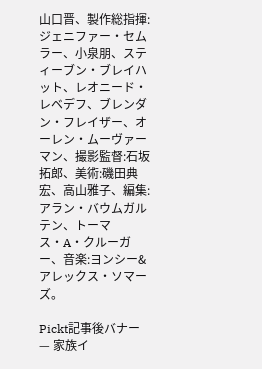山口晋、製作総指揮:ジェニファー・セムラー、小泉朋、スティーブン・ブレイハット、レオニード・レベデフ、ブレンダン・フレイザー、オーレン・ムーヴァーマン、撮影監督:石坂拓郎、美術:磯田典宏、高山雅子、編集:アラン・バウムガルテン、トーマス・A・クルーガー、音楽:ヨンシー&アレックス・ソマーズ。

Pickt記事後バナー — 家族イ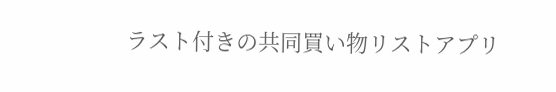ラスト付きの共同買い物リストアプリ